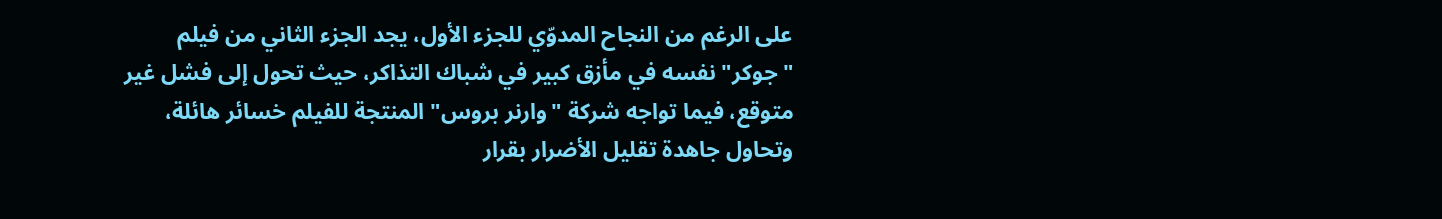على الرغم من النجاح المدوّي للجزء الأول، يجد الجزء الثاني من فيلم "جوكر" نفسه في مأزق كبير في شباك التذاكر، حيث تحول إلى فشل غير متوقع، فيما تواجه شركة "وارنر بروس" المنتجة للفيلم خسائر هائلة، وتحاول جاهدة تقليل الأضرار بقرار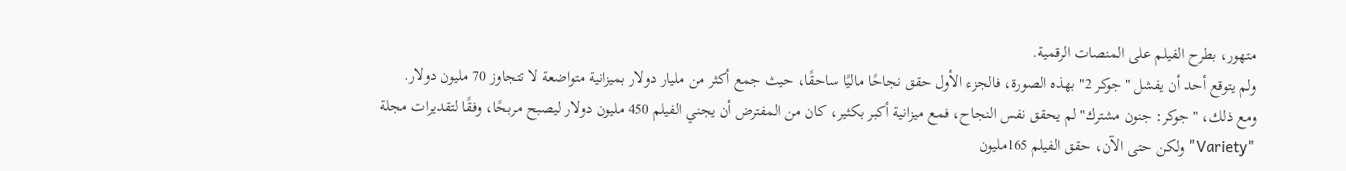متهور، بطرح الفيلم على المنصات الرقمية.
ولم يتوقع أحد أن يفشل "جوكر 2" بهذه الصورة، فالجزء الأول حقق نجاحًا ماليًا ساحقًا، حيث جمع أكثر من مليار دولار بميزانية متواضعة لا تتجاوز 70 مليون دولار.
ومع ذلك، "جوكر: جنون مشترك" لم يحقق نفس النجاح، فمع ميزانية أكبر بكثير، كان من المفترض أن يجني الفيلم 450 مليون دولار ليصبح مربحًا، وفقًا لتقديرات مجلة "Variety" ولكن حتى الآن، حقق الفيلم 165مليون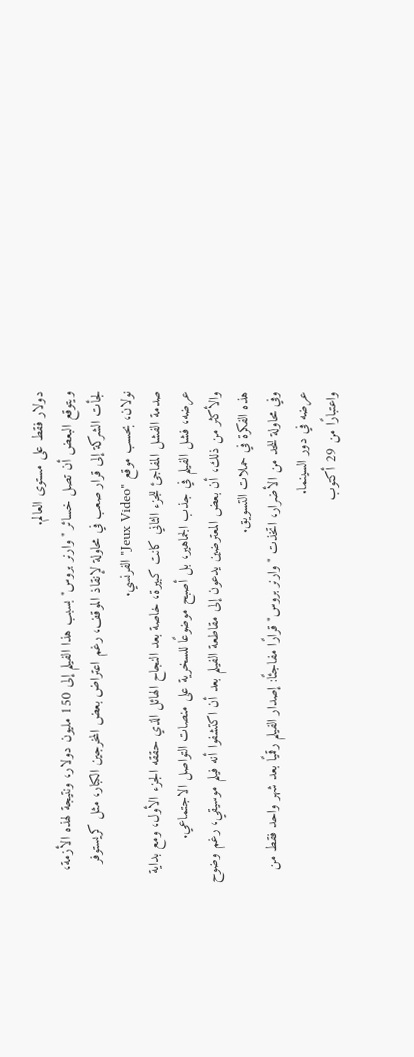دولار فقط على مستوى العالم.
ويتوقع البعض أن تصل خسائر "وارنر بروس" بسبب هذا الفيلم إلى 150 مليون دولار، ونتيجة لهذه الأزمة، لجأت الشركة إلى قرار صعب في محاولة لإنقاذ الموقف، رغم اعتراض بعض المخرجين الكبار، مثل كريستوفر نولان، بحسب موقع "Jeux Video" الفرنسي.
صدمة الفشل المفاجئ للجزء الثاني كانت كبيرة، خاصة بعد النجاح الهائل الذي حققه الجزء الأول، ومع بداية عرضه، فشل الفيلم في جذب الجماهير، بل أصبح موضوعًا للسخرية على منصات التواصل الاجتماعي.
والأكثر من ذلك، أن بعض المعترضين يدعون إلى مقاطعة الفيلم بعد أن اكتشفوا أنه فيلم موسيقي، رغم وضوح هذه الفكرة في حملات التسويق.
وفي محاولة للحد من الأضرار، اتخذت "وارنر بروس" قرارًا مفاجئًا: إصدار الفيلم رقميًا بعد شهر واحد فقط من عرضه في دور السينما.
واعتبارًا من 29 أكتوب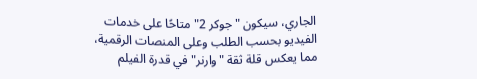الجاري، سيكون "جوكر 2" متاحًا على خدمات الفيديو بحسب الطلب وعلى المنصات الرقمية، مما يعكس قلة ثقة "وارنر" في قدرة الفيلم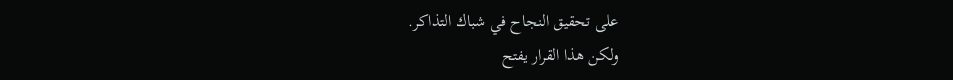على تحقيق النجاح في شباك التذاكر.
ولكن هذا القرار يفتح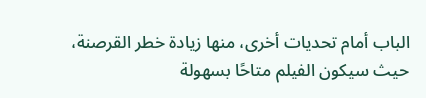الباب أمام تحديات أخرى، منها زيادة خطر القرصنة، حيث سيكون الفيلم متاحًا بسهولة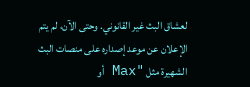لعشاق البث غير القانوني. وحتى الآن، لم يتم الإعلان عن موعد إصداره على منصات البث الشهيرة مثل "Max أو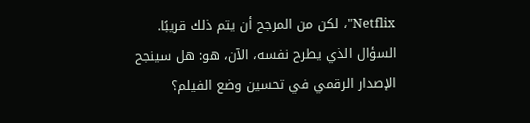Netflix"، لكن من المرجح أن يتم ذلك قريبًا.
السؤال الذي يطرح نفسه، الآن، هو: هل سينجح الإصدار الرقمي في تحسين وضع الفيلم؟